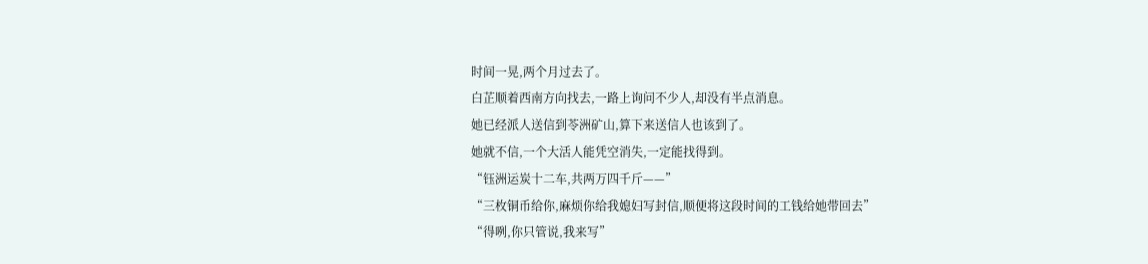时间一晃,两个月过去了。
白芷顺着西南方向找去,一路上询问不少人,却没有半点消息。
她已经派人送信到苓洲矿山,算下来送信人也该到了。
她就不信,一个大活人能凭空消失,一定能找得到。
“钰洲运炭十二车,共两万四千斤——”
“三枚铜币给你,麻烦你给我媳妇写封信,顺便将这段时间的工钱给她带回去”
“得咧,你只管说,我来写”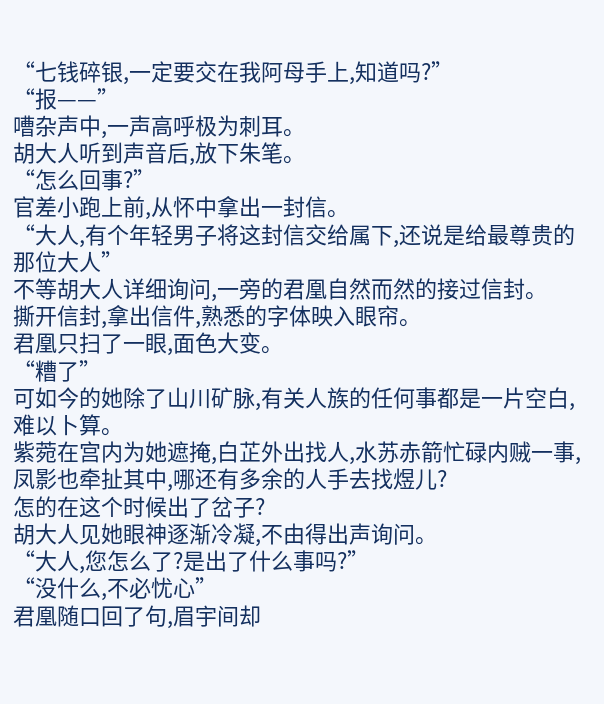“七钱碎银,一定要交在我阿母手上,知道吗?”
“报——”
嘈杂声中,一声高呼极为刺耳。
胡大人听到声音后,放下朱笔。
“怎么回事?”
官差小跑上前,从怀中拿出一封信。
“大人,有个年轻男子将这封信交给属下,还说是给最尊贵的那位大人”
不等胡大人详细询问,一旁的君凰自然而然的接过信封。
撕开信封,拿出信件,熟悉的字体映入眼帘。
君凰只扫了一眼,面色大变。
“糟了”
可如今的她除了山川矿脉,有关人族的任何事都是一片空白,难以卜算。
紫菀在宫内为她遮掩,白芷外出找人,水苏赤箭忙碌内贼一事,凤影也牵扯其中,哪还有多余的人手去找煜儿?
怎的在这个时候出了岔子?
胡大人见她眼神逐渐冷凝,不由得出声询问。
“大人,您怎么了?是出了什么事吗?”
“没什么,不必忧心”
君凰随口回了句,眉宇间却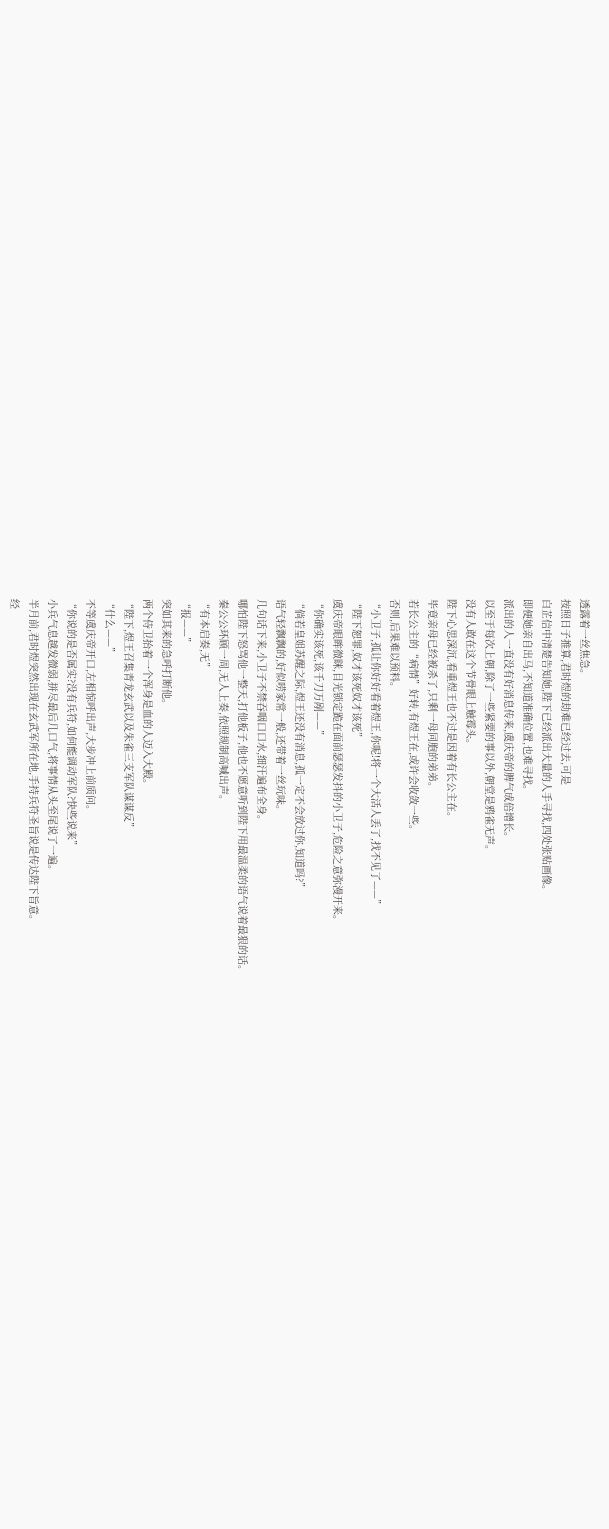透露着一丝焦急。
按照日子推算,君时煜的劫难已经过去,可是
白芷信中清楚告知她,陛下已经派出大量的人手寻找,四处张贴画像。
即便她亲自出马,不知道准确位置,也难寻找。
派出的人一直没有好消息传来,虞庆帝的脾气成倍增长。
以至于每次上朝,除了一些紧要的事以外,朝堂是鸦雀无声。
没有人敢在这个节骨眼上触霉头。
陛下心思深沉,看重煜王也不过是因着有长公主在。
毕竟亲母已经被杀了,只剩一母同胞的弟弟。
若长公主的“病情”好转,有煜王在,或许会收敛一些。
否则,后果难以预料。
“小卫子,孤让你好好看着煜王,你呢!将一个大活人丢了,找不见了——”
“陛下恕罪,奴才该死奴才该死”
虞庆帝眼眸微眯,目光锁定跪在面前瑟瑟发抖的小卫子,危险之意弥漫开来。
“你确实该死,该千刀万剐——”
“倘若皇姐苏醒之际,煜王还没有消息,孤一定不会放过你,知道吗?”
语气轻飘飘的,好似唠家常一般,还带着一丝玩味。
几句话下来,小卫子不禁吞咽口口水,细汗遍布全身。
哪怕陛下怒骂他一整天,打他板子,他也不愿意听到陛下用最温柔的语气说着最狠的话。
秦公公环顾一周,无人上奏,依照规制高喊出声。
“有本启奏,无”
“报——”
突如其来的急呼打断他。
两个侍卫抬着一个浑身是血的人迈入大殿。
“陛下,煜王召集青龙玄武以及朱雀三支军队谋谋反”
“什么——”
不等虞庆帝开口,左相惊呼出声,大步冲上前质问。
“你说的是否属实?没有兵符,如何能调动军队?快些说来”
小兵气息越发微弱,拼尽最后几口气,将事情从头至尾说了一遍。
半月前,君时煜突然出现在玄武军所在地,手持兵符圣旨说是传达陛下旨意。
经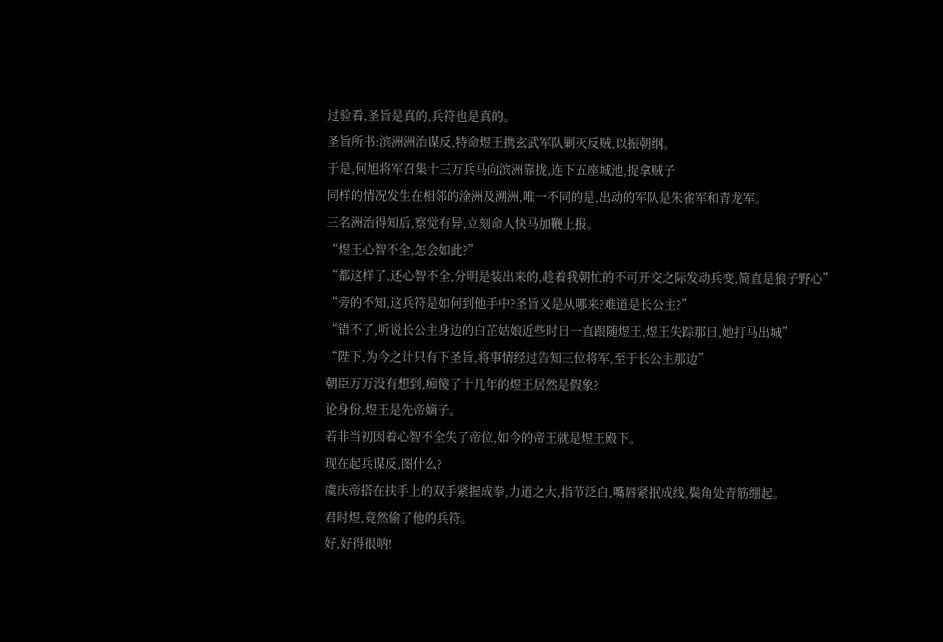过验看,圣旨是真的,兵符也是真的。
圣旨所书:滨洲洲治谋反,特命煜王携玄武军队剿灭反贼,以振朝纲。
于是,何旭将军召集十三万兵马向滨洲靠拢,连下五座城池,捉拿贼子
同样的情况发生在相邻的淦洲及溯洲,唯一不同的是,出动的军队是朱雀军和青龙军。
三名洲治得知后,察觉有异,立刻命人快马加鞭上报。
“煜王心智不全,怎会如此?”
“都这样了,还心智不全,分明是装出来的,趁着我朝忙的不可开交之际发动兵变,简直是狼子野心”
“旁的不知,这兵符是如何到他手中?圣旨又是从哪来?难道是长公主?”
“错不了,听说长公主身边的白芷姑娘近些时日一直跟随煜王,煜王失踪那日,她打马出城”
“陛下,为今之计只有下圣旨,将事情经过告知三位将军,至于长公主那边”
朝臣万万没有想到,痴傻了十几年的煜王居然是假象?
论身份,煜王是先帝嫡子。
若非当初因着心智不全失了帝位,如今的帝王就是煜王殿下。
现在起兵谋反,图什么?
虞庆帝搭在扶手上的双手紧握成拳,力道之大,指节泛白,嘴唇紧抿成线,鬓角处青筋绷起。
君时煜,竟然偷了他的兵符。
好,好得很呐!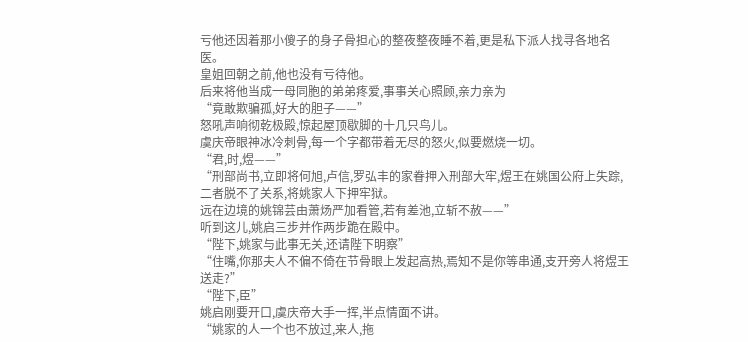亏他还因着那小傻子的身子骨担心的整夜整夜睡不着,更是私下派人找寻各地名医。
皇姐回朝之前,他也没有亏待他。
后来将他当成一母同胞的弟弟疼爱,事事关心照顾,亲力亲为
“竟敢欺骗孤,好大的胆子——”
怒吼声响彻乾极殿,惊起屋顶歇脚的十几只鸟儿。
虞庆帝眼神冰冷刺骨,每一个字都带着无尽的怒火,似要燃烧一切。
“君,时,煜——”
“刑部尚书,立即将何旭,卢信,罗弘丰的家眷押入刑部大牢,煜王在姚国公府上失踪,二者脱不了关系,将姚家人下押牢狱。
远在边境的姚锦芸由萧炀严加看管,若有差池,立斩不赦——”
听到这儿,姚启三步并作两步跪在殿中。
“陛下,姚家与此事无关,还请陛下明察”
“住嘴,你那夫人不偏不倚在节骨眼上发起高热,焉知不是你等串通,支开旁人将煜王送走?”
“陛下,臣”
姚启刚要开口,虞庆帝大手一挥,半点情面不讲。
“姚家的人一个也不放过,来人,拖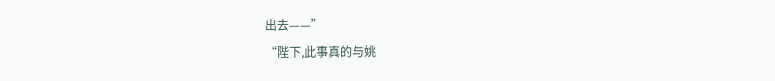出去——”
“陛下,此事真的与姚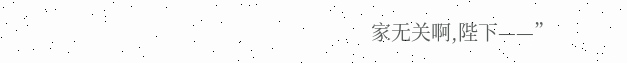家无关啊,陛下——”